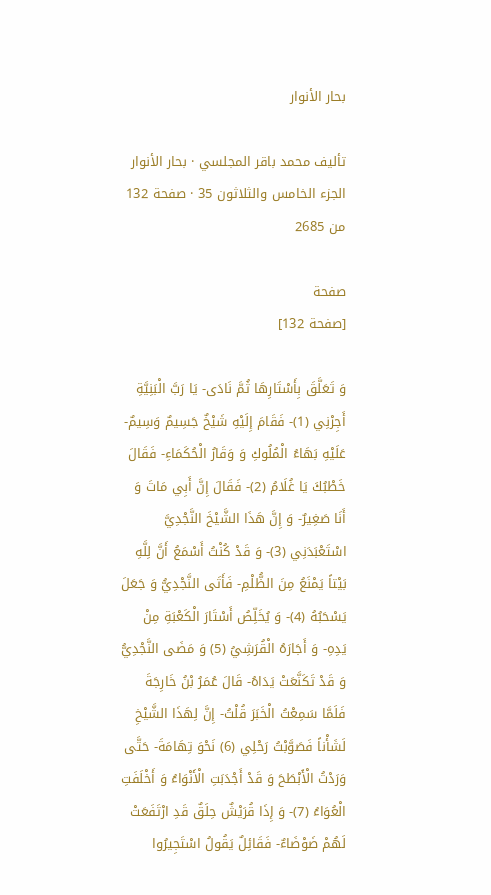بحار الأنوار

تأليف محمد باقر المجلسي · بحار الأنوار الجزء الخامس والثلاثون 35 · صفحة 132 من 2685

صفحة
[صفحة 132]

وَ تَعَلَّقَ بِأَسْتَارِهَا ثُمَّ نَادَى- يَا رَبَّ الْبَنِيَّةِ أَجِرْنِي (1)- فَقَامَ إِلَيْهِ شَيْخٌ جَسِيمٌ وَسِيمٌ- عَلَيْهِ بَهَاءُ الْمُلُوكِ وَ وَقَارُ الْحُكَمَاءِ- فَقَالَ خَطْبُكَ يَا غُلَامُ (2)- فَقَالَ إِنَّ أَبِي مَاتَ وَ أَنَا صَغِيرٌ- وَ إِنَّ هَذَا الشَّيْخَ النَّجْدِيَّ اسْتَعْبَدَنِي (3)- وَ قَدْ كُنْتُ أَسْمَعُ أَنَّ لِلَّهِ بَيْتاً يَمْنَعُ مِنَ الظُّلْمِ- فَأَتَى النَّجْدِيُّ وَ جَعَلَ يَسْحَبُهُ (4)- وَ يُخَلِّصُ أَسْتَارَ الْكَعْبَةِ مِنْ يَدِهِ- وَ أَجَارَهُ الْقُرَشِيُ (5) وَ مَضَى النَّجْدِيُّ وَ قَدْ تَكَنَّعَتْ يَدَاهُ- قَالَ عُمَرُ بْنُ خَارِجَةَ فَلَمَّا سَمِعْتُ الْخَبَرَ قُلْتُ- إِنَّ لِهَذَا الشَّيْخِ لَشَأْناً فَصَوَّبْتُ رَحْلِي (6) نَحْوَ تِهَامَةَ- حَتَّى وَرَدْتُ الْأَبْطَحَ وَ قَدْ أَجْدَبَتِ الْأَنْوَاءُ وَ أَخْلَفَتِ الْعُوَاءُ (7)- وَ إِذَا قُرَيْشٌ حِلَقٌ قَدِ ارْتَفَعَتْ لَهُمْ ضَوْضَاءٌ- فَقَائِلٌ يَقُولُ اسْتَجِيرُوا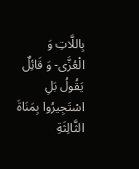بِاللَّاتِ وَ الْعُزَّى- وَ قَائِلٌ يَقُولُ بَلِ اسْتَجِيرُوا بِمَنَاةَ الثَّالِثَةِ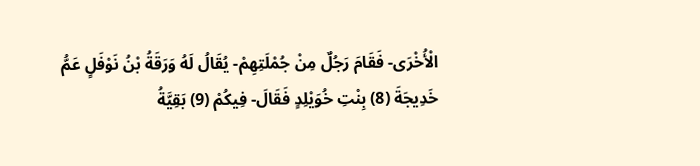الْأُخْرَى- فَقَامَ رَجُلٌ مِنْ جُمْلَتِهِمْ- يُقَالُ لَهُ وَرَقَةُ بْنُ نَوْفَلٍ عَمُّ خَدِيجَةَ (8) بِنْتِ خُوَيْلِدٍ فَقَالَ- فِيكُمْ (9) بَقِيَّةُ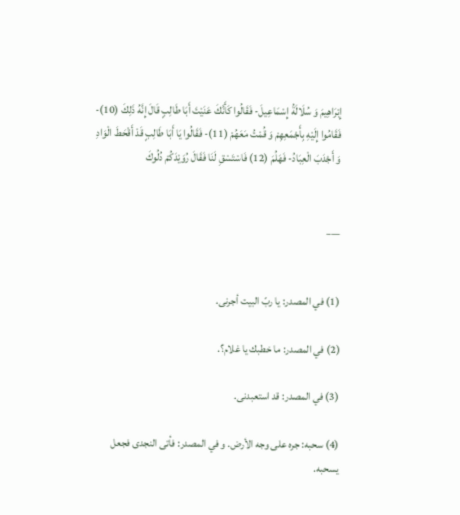إِبْرَاهِيمَ وَ سُلَالَةُ إِسْمَاعِيلَ- فَقَالُوا كَأَنَّكَ عَنَيْتَ أَبَا طَالِبٍ قَالَ إِنَّهُ ذَلِكَ (10)- فَقَامُوا إِلَيْهِ بِأَجْمَعِهِمْ وَ قُمْتُ مَعَهُمْ (11)- فَقَالُوا يَا أَبَا طَالِبٍ قَدْ أَقْحَطَ الْوَادِ وَ أَجْدَبَ الْعِبَادُ- فَهَلُمَ (12) فَاسْتَسْقِ لَنَا فَقَالَ رُوَيْدَكُمْ دُلُوكَ


___


(1) في المصدر: يا ربّ البيت أجرنى.

(2) في المصدر: ما خطبك يا غلام؟.

(3) في المصدر: قد استعبدنى.

(4) سحبه: جره على وجه الأرض. و في المصدر: فأتى النجدى فجعل يسحبه.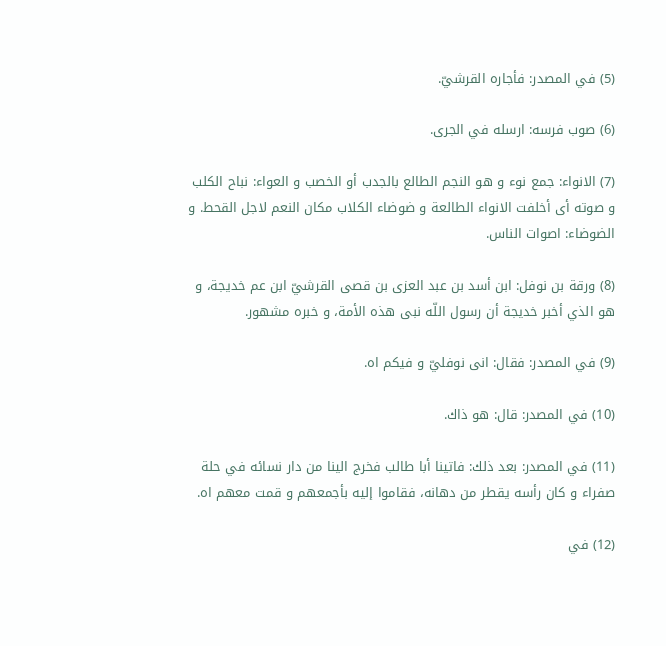(5) في المصدر: فأجاره القرشيّ.

(6) صوب فرسه: ارسله في الجرى.

(7) الانواء: جمع نوء و هو النجم الطالع بالجدب أو الخصب و العواء: نباح الكلب و صوته أى أخلفت الانواء الطالعة و ضوضاء الكلاب مكان النعم لاجل القحط. و الضوضاء: اصوات الناس.

(8) ورقة بن نوفل: ابن أسد بن عبد العزى بن قصى القرشيّ ابن عم خديجة، و هو الذي أخبر خديجة أن رسول اللّه نبى هذه الأمة، و خبره مشهور.

(9) في المصدر: فقال: انى نوفليّ و فيكم اه.

(10) في المصدر: قال: هو ذاك.

(11) في المصدر: بعد ذلك: فاتينا أبا طالب فخرج الينا من دار نسائه في حلة صفراء و كان رأسه يقطر من دهانه، فقاموا إليه بأجمعهم و قمت معهم اه.

(12) في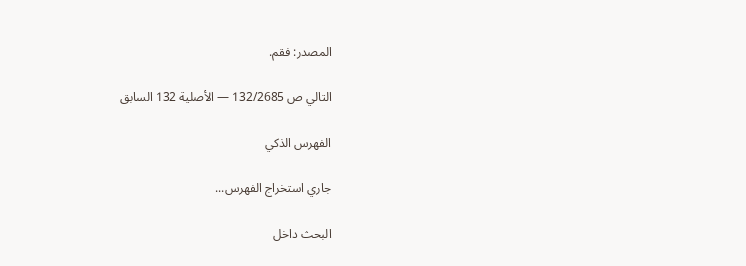المصدر: فقم.

التالي ص 132/2685 — الأصلية 132 السابق

الفهرس الذكي

جاري استخراج الفهرس...

البحث داخل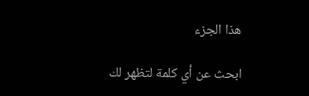هذا الجزء

ابحث عن أي كلمة لتظهر لك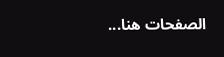الصفحات هنا...